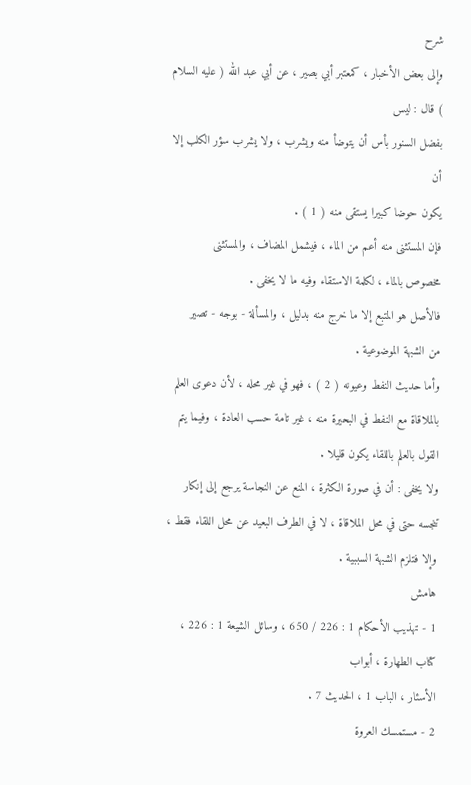شرح
وإلى بعض الأخبار ، كمعتبر أبي بصير ، عن أبي عبد الله ( عليه السلام ) قال : ليس
بفضل السنور بأس أن يتوضأ منه ويشرب ، ولا يشرب سؤر الكلب إلا أن
يكون حوضا كبيرا يستقى منه ( 1 ) .
فإن المستثنى منه أعم من الماء ، فيشمل المضاف ، والمستثنى
مخصوص بالماء ، لكلمة الاستقاء وفيه ما لا يخفى .
فالأصل هو المتبع إلا ما خرج منه بدليل ، والمسألة - بوجه - تصير
من الشبهة الموضوعية .
وأما حديث النفط وعيونه ( 2 ) ، فهو في غير محله ، لأن دعوى العلم
بالملاقاة مع النفط في البحيرة منه ، غير تامة حسب العادة ، وفيما يتم
القول بالعلم باللقاء يكون قليلا .
ولا يخفى : أن في صورة الكثرة ، المنع عن النجاسة يرجع إلى إنكار
تنجسه حتى في محل الملاقاة ، لا في الطرف البعيد عن محل اللقاء فقط ،
وإلا فتلزم الشبهة السببية .
هامش
1 - تهذيب الأحكام 1 : 226 / 650 ، وسائل الشيعة 1 : 226 ، كتاب الطهارة ، أبواب
الأسئار ، الباب 1 ، الحديث 7 .
2 - مستمسك العروة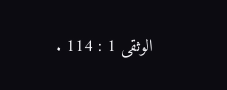الوثقى 1 : 114 .